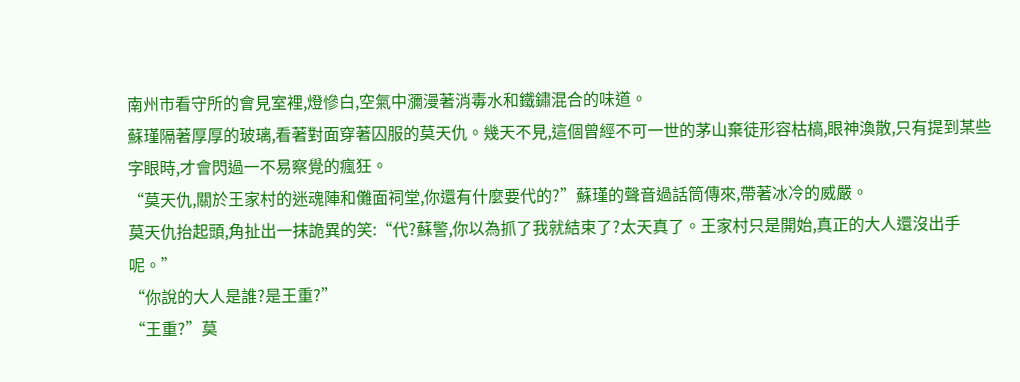南州市看守所的會見室裡,燈慘白,空氣中瀰漫著消毒水和鐵鏽混合的味道。
蘇瑾隔著厚厚的玻璃,看著對面穿著囚服的莫天仇。幾天不見,這個曾經不可一世的茅山棄徒形容枯槁,眼神渙散,只有提到某些字眼時,才會閃過一不易察覺的瘋狂。
“莫天仇,關於王家村的迷魂陣和儺面祠堂,你還有什麼要代的?”蘇瑾的聲音過話筒傳來,帶著冰冷的威嚴。
莫天仇抬起頭,角扯出一抹詭異的笑:“代?蘇警,你以為抓了我就結束了?太天真了。王家村只是開始,真正的大人還沒出手呢。”
“你說的大人是誰?是王重?”
“王重?”莫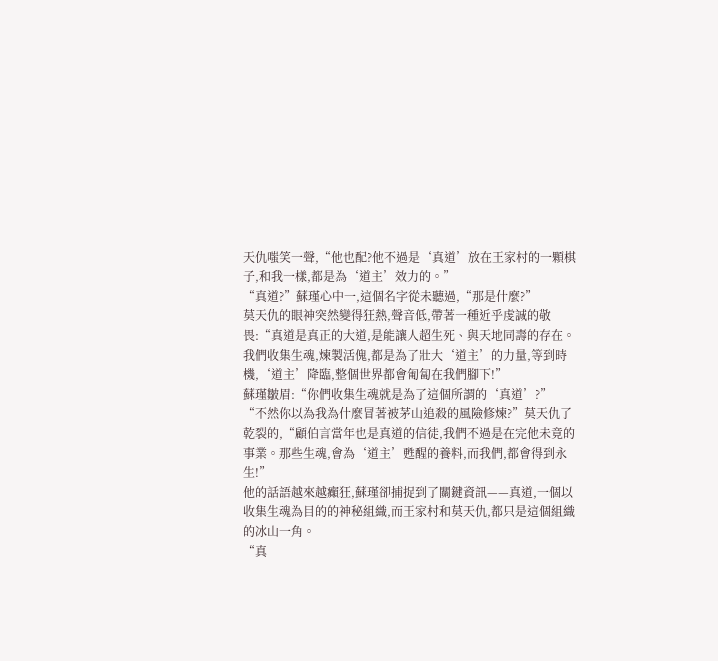天仇嗤笑一聲,“他也配?他不過是‘真道’放在王家村的一顆棋子,和我一樣,都是為‘道主’效力的。”
“真道?”蘇瑾心中一,這個名字從未聽過,“那是什麼?”
莫天仇的眼神突然變得狂熱,聲音低,帶著一種近乎虔誠的敬畏:“真道是真正的大道,是能讓人超生死、與天地同壽的存在。我們收集生魂,煉製活傀,都是為了壯大‘道主’的力量,等到時機,‘道主’降臨,整個世界都會匍匐在我們腳下!”
蘇瑾皺眉:“你們收集生魂就是為了這個所謂的‘真道’?”
“不然你以為我為什麼冒著被茅山追殺的風險修煉?”莫天仇了乾裂的,“顧伯言當年也是真道的信徒,我們不過是在完他未竟的事業。那些生魂,會為‘道主’甦醒的養料,而我們,都會得到永生!”
他的話語越來越癲狂,蘇瑾卻捕捉到了關鍵資訊——真道,一個以收集生魂為目的的神秘組織,而王家村和莫天仇,都只是這個組織的冰山一角。
“真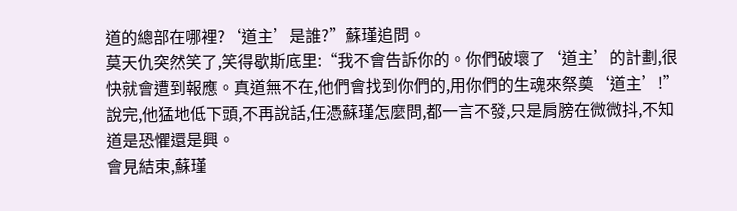道的總部在哪裡?‘道主’是誰?”蘇瑾追問。
莫天仇突然笑了,笑得歇斯底里:“我不會告訴你的。你們破壞了‘道主’的計劃,很快就會遭到報應。真道無不在,他們會找到你們的,用你們的生魂來祭奠‘道主’!”
說完,他猛地低下頭,不再說話,任憑蘇瑾怎麼問,都一言不發,只是肩膀在微微抖,不知道是恐懼還是興。
會見結束,蘇瑾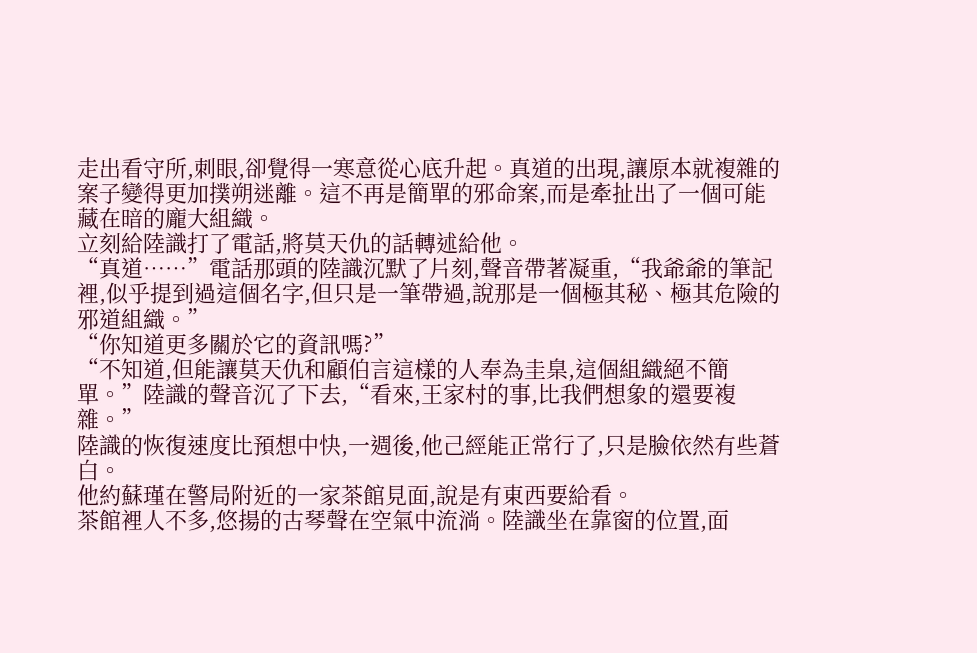走出看守所,刺眼,卻覺得一寒意從心底升起。真道的出現,讓原本就複雜的案子變得更加撲朔迷離。這不再是簡單的邪命案,而是牽扯出了一個可能藏在暗的龐大組織。
立刻給陸識打了電話,將莫天仇的話轉述給他。
“真道……”電話那頭的陸識沉默了片刻,聲音帶著凝重,“我爺爺的筆記裡,似乎提到過這個名字,但只是一筆帶過,說那是一個極其秘、極其危險的邪道組織。”
“你知道更多關於它的資訊嗎?”
“不知道,但能讓莫天仇和顧伯言這樣的人奉為圭臬,這個組織絕不簡單。”陸識的聲音沉了下去,“看來,王家村的事,比我們想象的還要複雜。”
陸識的恢復速度比預想中快,一週後,他己經能正常行了,只是臉依然有些蒼白。
他約蘇瑾在警局附近的一家茶館見面,說是有東西要給看。
茶館裡人不多,悠揚的古琴聲在空氣中流淌。陸識坐在靠窗的位置,面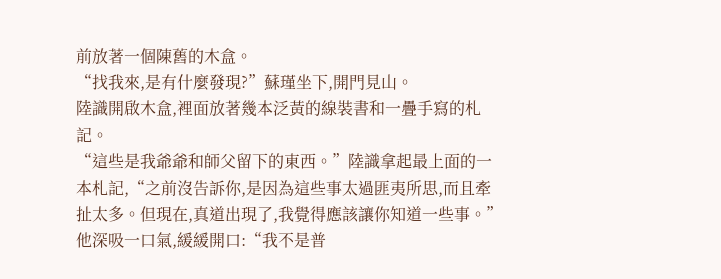前放著一個陳舊的木盒。
“找我來,是有什麼發現?”蘇瑾坐下,開門見山。
陸識開啟木盒,裡面放著幾本泛黃的線裝書和一疊手寫的札記。
“這些是我爺爺和師父留下的東西。”陸識拿起最上面的一本札記,“之前沒告訴你,是因為這些事太過匪夷所思,而且牽扯太多。但現在,真道出現了,我覺得應該讓你知道一些事。”
他深吸一口氣,緩緩開口:“我不是普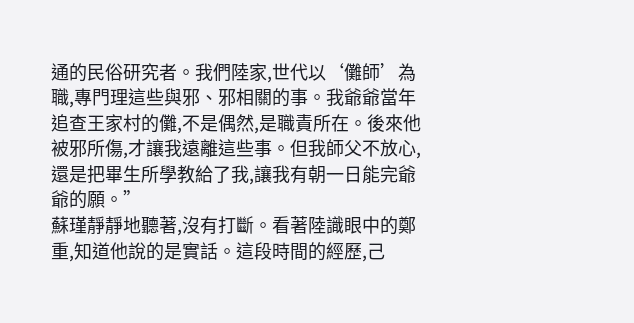通的民俗研究者。我們陸家,世代以‘儺師’為職,專門理這些與邪、邪相關的事。我爺爺當年追查王家村的儺,不是偶然,是職責所在。後來他被邪所傷,才讓我遠離這些事。但我師父不放心,還是把畢生所學教給了我,讓我有朝一日能完爺爺的願。”
蘇瑾靜靜地聽著,沒有打斷。看著陸識眼中的鄭重,知道他說的是實話。這段時間的經歷,己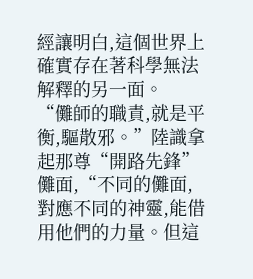經讓明白,這個世界上確實存在著科學無法解釋的另一面。
“儺師的職責,就是平衡,驅散邪。”陸識拿起那尊“開路先鋒”儺面,“不同的儺面,對應不同的神靈,能借用他們的力量。但這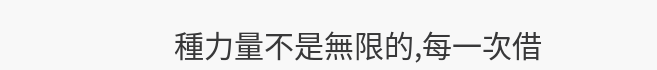種力量不是無限的,每一次借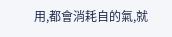用,都會消耗自的氣,就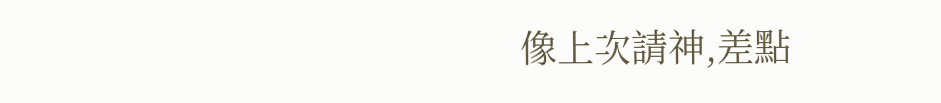像上次請神,差點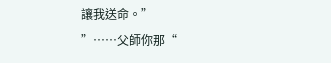讓我送命。”
”……父師你那“